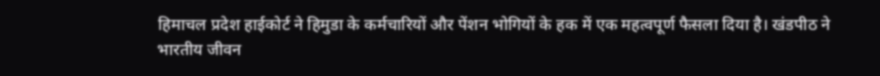हिमाचल प्रदेश हाईकोर्ट ने हिमुडा के कर्मचारियों और पेंशन भोगियों के हक में एक महत्वपूर्ण फैसला दिया है। खंडपीठ ने भारतीय जीवन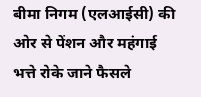बीमा निगम (एलआईसी) की ओर से पेंशन और महंगाई भत्ते रोके जाने फैसले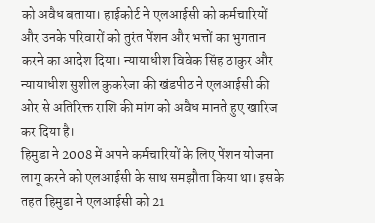को अवैध बताया। हाईकोर्ट ने एलआईसी को कर्मचारियों और उनके परिवारों को तुरंत पेंशन और भत्तों का भुगतान करने का आदेश दिया। न्यायाधीश विवेक सिंह ठाकुर और न्यायाधीश सुशील कुकरेजा की खंडपीठ ने एलआईसी की ओर से अतिरिक्त राशि की मांग को अवैध मानते हुए खारिज कर दिया है।
हिमुडा ने 2008 में अपने कर्मचारियों के लिए पेंशन योजना लागू करने को एलआईसी के साथ समझौता किया था। इसके तहत हिमुडा ने एलआईसी को 21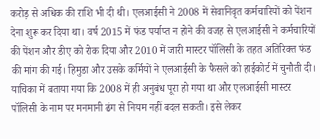करोड़ से अधिक की राशि भी दी थी। एलआईसी ने 2008 में सेवानिवृत कर्मचारियों को पेंशन देना शुरू कर दिया था। वर्ष 2015 में फंड पर्याप्त न होने की वजह से एलआईसी ने कर्मचारियों की पेंशन और डीए को रोक दिया और 2010 में जारी मास्टर पॉलिसी के तहत अतिरिक्त फंड की मांग की गई। हिमुडा और उसके कर्मियों ने एलआईसी के फैसले को हाईकोर्ट में चुनौती दी। याचिका में बताया गया कि 2008 में ही अनुबंध पूरा हो गया था और एलआईसी मास्टर पॉलिसी के नाम पर मनमानी ढंग से नियम नहीं बदल सकती। इसे लेकर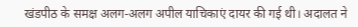खंडपीठ के समक्ष अलग-अलग अपील याचिकाएं दायर की गई थी। अदालत ने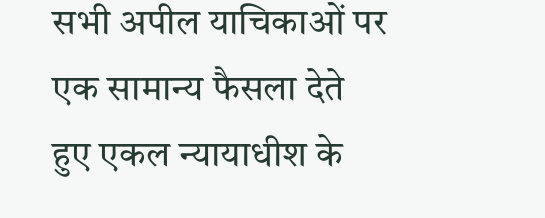सभी अपील याचिकाओं पर एक सामान्य फैसला देते हुए एकल न्यायाधीश के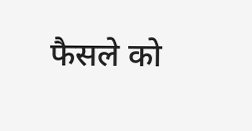फैसले को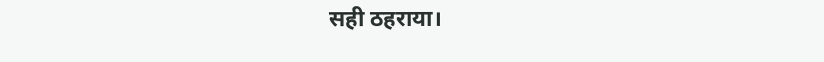सही ठहराया।